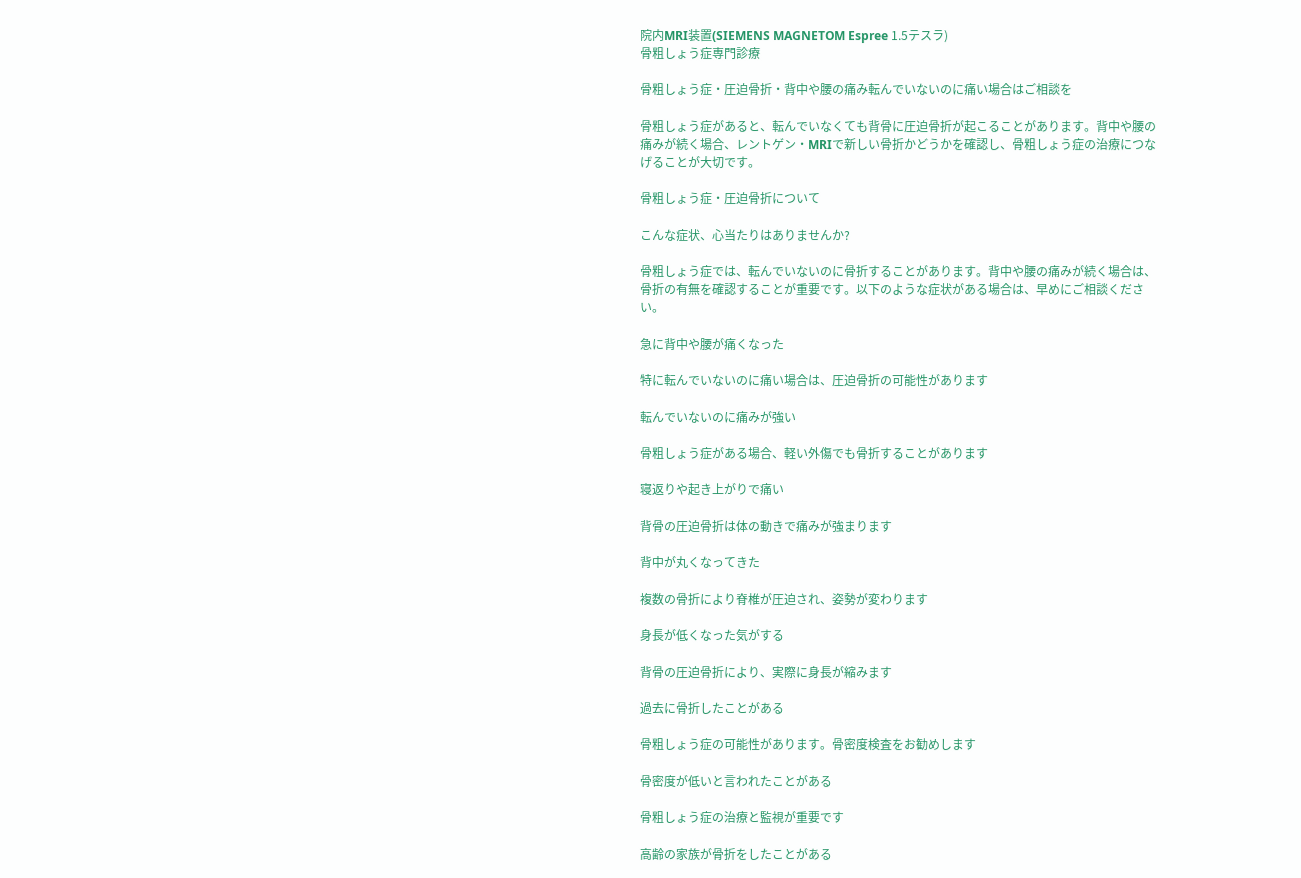院内MRI装置(SIEMENS MAGNETOM Espree 1.5テスラ)
骨粗しょう症専門診療

骨粗しょう症・圧迫骨折・背中や腰の痛み転んでいないのに痛い場合はご相談を

骨粗しょう症があると、転んでいなくても背骨に圧迫骨折が起こることがあります。背中や腰の痛みが続く場合、レントゲン・MRIで新しい骨折かどうかを確認し、骨粗しょう症の治療につなげることが大切です。

骨粗しょう症・圧迫骨折について

こんな症状、心当たりはありませんか?

骨粗しょう症では、転んでいないのに骨折することがあります。背中や腰の痛みが続く場合は、骨折の有無を確認することが重要です。以下のような症状がある場合は、早めにご相談ください。

急に背中や腰が痛くなった

特に転んでいないのに痛い場合は、圧迫骨折の可能性があります

転んでいないのに痛みが強い

骨粗しょう症がある場合、軽い外傷でも骨折することがあります

寝返りや起き上がりで痛い

背骨の圧迫骨折は体の動きで痛みが強まります

背中が丸くなってきた

複数の骨折により脊椎が圧迫され、姿勢が変わります

身長が低くなった気がする

背骨の圧迫骨折により、実際に身長が縮みます

過去に骨折したことがある

骨粗しょう症の可能性があります。骨密度検査をお勧めします

骨密度が低いと言われたことがある

骨粗しょう症の治療と監視が重要です

高齢の家族が骨折をしたことがある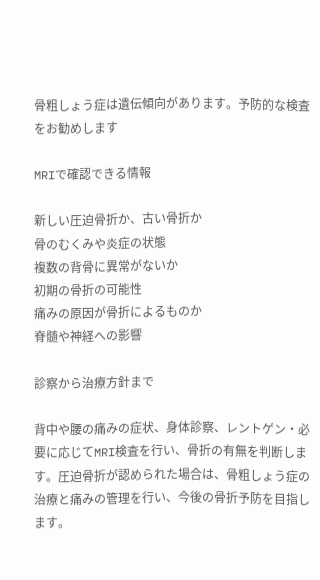骨粗しょう症は遺伝傾向があります。予防的な検査をお勧めします

MRIで確認できる情報

新しい圧迫骨折か、古い骨折か
骨のむくみや炎症の状態
複数の背骨に異常がないか
初期の骨折の可能性
痛みの原因が骨折によるものか
脊髄や神経への影響

診察から治療方針まで

背中や腰の痛みの症状、身体診察、レントゲン・必要に応じてMRI検査を行い、骨折の有無を判断します。圧迫骨折が認められた場合は、骨粗しょう症の治療と痛みの管理を行い、今後の骨折予防を目指します。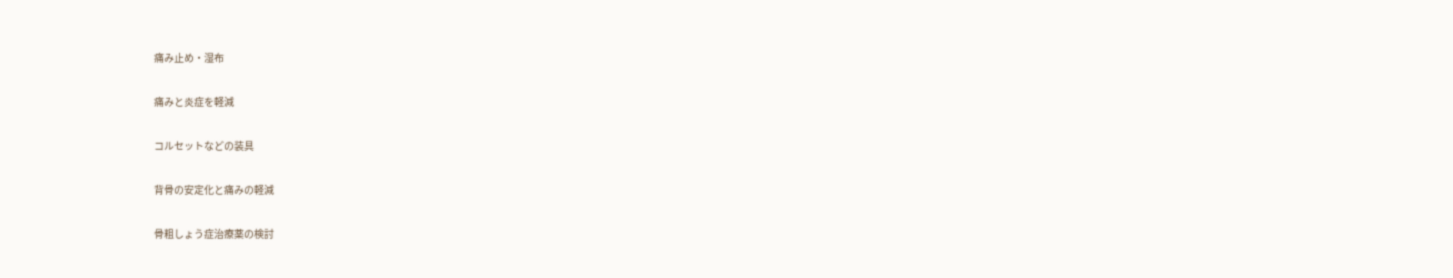痛み止め・湿布

痛みと炎症を軽減

コルセットなどの装具

背骨の安定化と痛みの軽減

骨粗しょう症治療薬の検討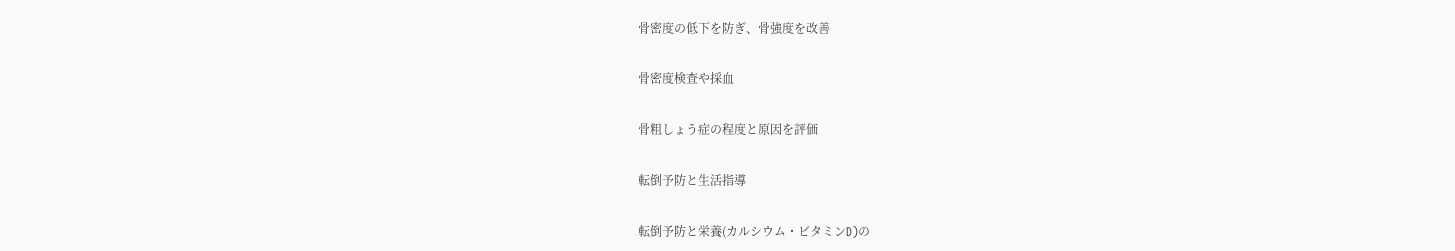骨密度の低下を防ぎ、骨強度を改善

骨密度検査や採血

骨粗しょう症の程度と原因を評価

転倒予防と生活指導

転倒予防と栄養(カルシウム・ビタミンD)の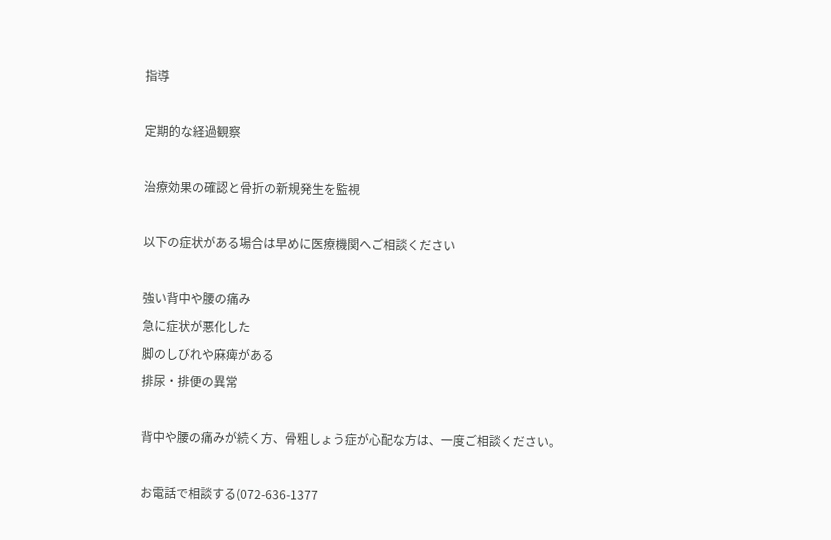指導

定期的な経過観察

治療効果の確認と骨折の新規発生を監視

以下の症状がある場合は早めに医療機関へご相談ください

強い背中や腰の痛み
急に症状が悪化した
脚のしびれや麻痺がある
排尿・排便の異常

背中や腰の痛みが続く方、骨粗しょう症が心配な方は、一度ご相談ください。

お電話で相談する(072-636-1377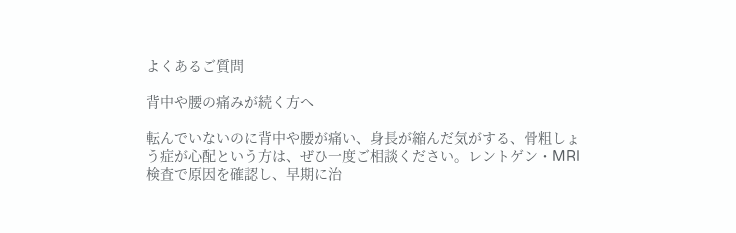よくあるご質問

背中や腰の痛みが続く方へ

転んでいないのに背中や腰が痛い、身長が縮んだ気がする、骨粗しょう症が心配という方は、ぜひ一度ご相談ください。レントゲン・MRI検査で原因を確認し、早期に治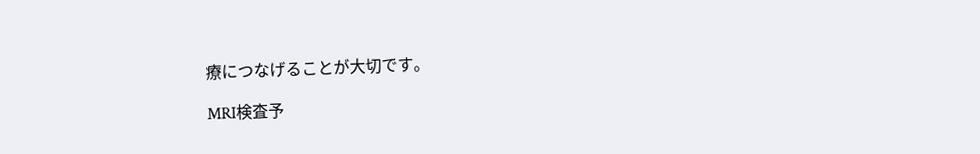療につなげることが大切です。

MRI検査予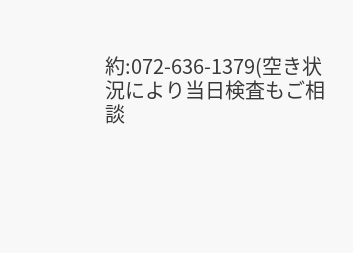約:072-636-1379(空き状況により当日検査もご相談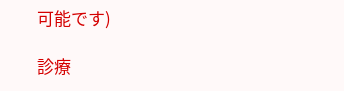可能です)

診療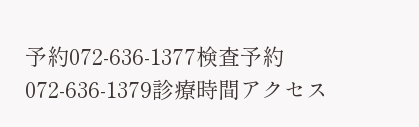予約072-636-1377検査予約072-636-1379診療時間アクセス